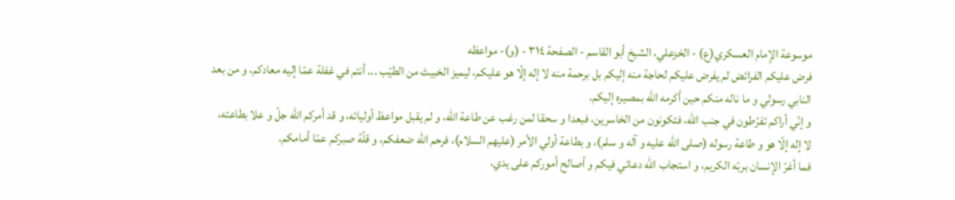موسوعة الإمام العسكري(ع) - الخزعلي، الشيخ أبو القاسم - الصفحة ٣١٤ - (و)- مواعظه
فرض عليكم الفرائض لم يفرض عليكم لحاجة منه إليكم بل برحمة منه لا إله إلّا هو عليكم، ليميز الخبيث من الطيّب ... أنتم في غفلة عمّا إليه معادكم، و من بعد النابي رسولي و ما ناله منكم حين أكرمه اللّه بمصيره إليكم.
و إنّي أراكم تفرّطون في جنب اللّه، فتكونون من الخاسرين، فبعدا و سحقا لمن رغب عن طاعة اللّه، و لم يقبل مواعظ أوليائه، و قد أمركم اللّه جلّ و علا بطاعته، لا إله إلّا هو و طاعة رسوله (صلى الله عليه و آله و سلم)، و بطاعة أولي الأمر (عليهم السلام)، فرحم اللّه ضعفكم، و قلّة صبركم عمّا أمامكم.
فما أغرّ الإنسان بربّه الكريم، و استجاب اللّه دعائي فيكم و أصالح أموركم على يدي،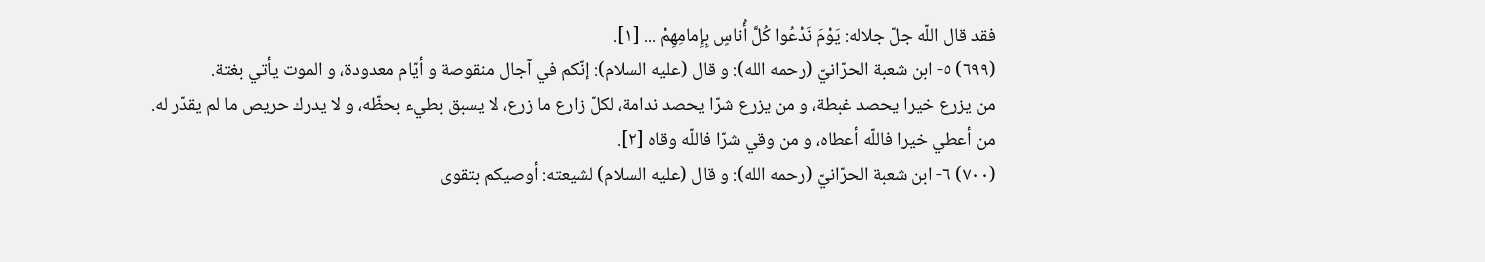فقد قال اللّه جلّ جلاله: يَوْمَ نَدْعُوا كُلَّ أُناسٍ بِإِمامِهِمْ ... [١].
(٦٩٩) ٥- ابن شعبة الحرّانيّ (رحمه الله): و قال (عليه السلام): إنّكم في آجال منقوصة و أيّام معدودة، و الموت يأتي بغتة.
من يزرع خيرا يحصد غبطة، و من يزرع شرّا يحصد ندامة، لكلّ زارع ما زرع، لا يسبق بطيء بحظّه، و لا يدرك حريص ما لم يقدّر له.
من أعطي خيرا فاللّه أعطاه، و من وقي شرّا فاللّه وقاه [٢].
(٧٠٠) ٦- ابن شعبة الحرّانيّ (رحمه الله): و قال (عليه السلام) لشيعته: أوصيكم بتقوى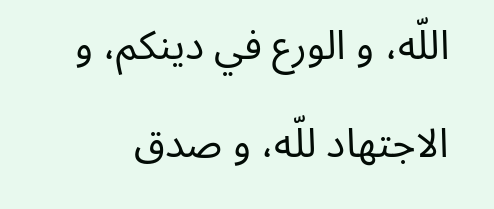اللّه، و الورع في دينكم، و الاجتهاد للّه، و صدق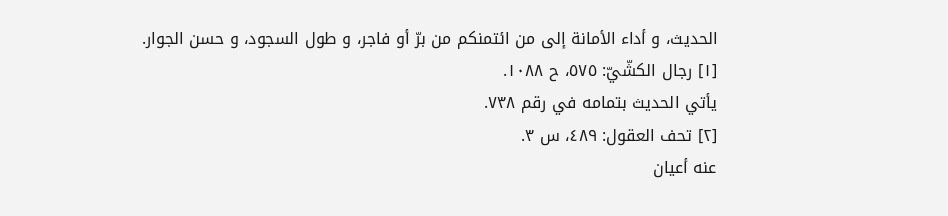الحديث، و أداء الأمانة إلى من ائتمنكم من برّ أو فاجر، و طول السجود، و حسن الجوار.
[١] رجال الكشّيّ: ٥٧٥، ح ١٠٨٨.
يأتي الحديث بتمامه في رقم ٧٣٨.
[٢] تحف العقول: ٤٨٩، س ٣.
عنه أعيان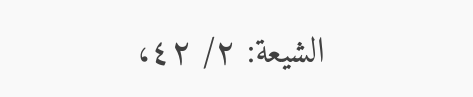الشيعة: ٢/ ٤٢،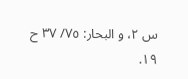س ٢، و البحار: ٧٥/ ٣٧ ح ١٩.